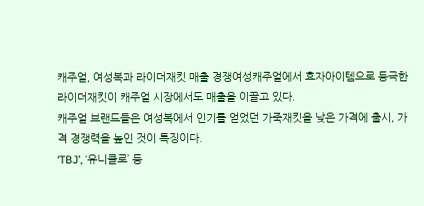캐주얼, 여성복과 라이더재킷 매출 경쟁여성캐주얼에서 효자아이템으로 등극한 라이더재킷이 캐주얼 시장에서도 매출을 이끌고 있다.
캐주얼 브랜드들은 여성복에서 인기를 얻었던 가죽재킷을 낮은 가격에 출시, 가격 경쟁력을 높인 것이 특징이다.
‘TBJ’, ‘유니클로’ 등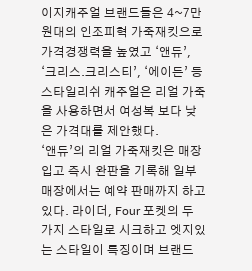이지캐주얼 브랜드들은 4~7만원대의 인조피혁 가죽재킷으로 가격경쟁력을 높였고 ‘앤듀’, ‘크리스.크리스티’, ‘에이든’ 등 스타일리쉬 캐주얼은 리얼 가죽을 사용하면서 여성복 보다 낮은 가격대를 제안했다.
‘앤듀’의 리얼 가죽재킷은 매장 입고 즉시 완판을 기록해 일부 매장에서는 예약 판매까지 하고 있다. 라이더, Four 포켓의 두 가지 스타일로 시크하고 엣지있는 스타일이 특징이며 브랜드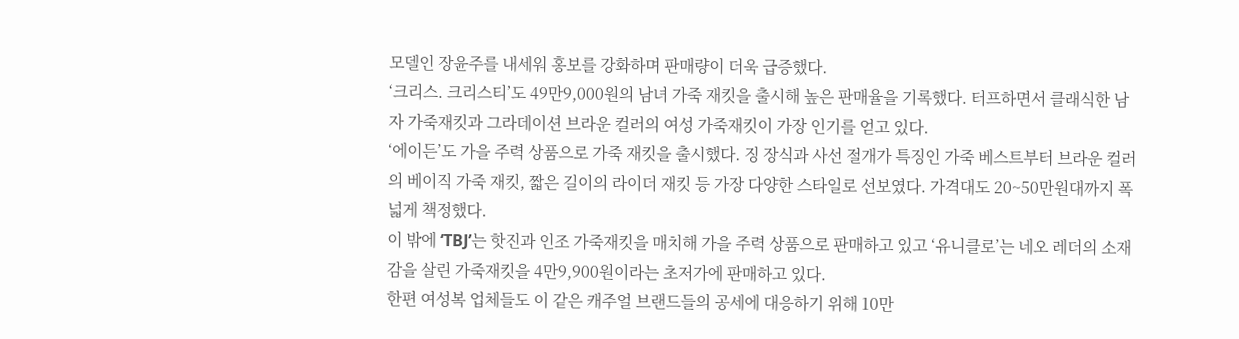모델인 장윤주를 내세워 홍보를 강화하며 판매량이 더욱 급증했다.
‘크리스. 크리스티’도 49만9,000원의 남녀 가죽 재킷을 출시해 높은 판매율을 기록했다. 터프하면서 클래식한 남자 가죽재킷과 그라데이션 브라운 컬러의 여성 가죽재킷이 가장 인기를 얻고 있다.
‘에이든’도 가을 주력 상품으로 가죽 재킷을 출시했다. 징 장식과 사선 절개가 특징인 가죽 베스트부터 브라운 컬러의 베이직 가죽 재킷, 짧은 길이의 라이더 재킷 등 가장 다양한 스타일로 선보였다. 가격대도 20~50만원대까지 폭넓게 책정했다.
이 밖에 ‘TBJ’는 핫진과 인조 가죽재킷을 매치해 가을 주력 상품으로 판매하고 있고 ‘유니클로’는 네오 레더의 소재감을 살린 가죽재킷을 4만9,900원이라는 초저가에 판매하고 있다.
한편 여성복 업체들도 이 같은 캐주얼 브랜드들의 공세에 대응하기 위해 10만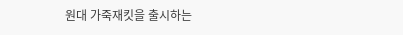원대 가죽재킷을 출시하는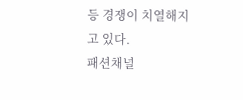등 경쟁이 치열해지고 있다.
패션채널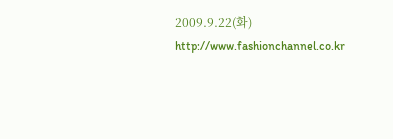2009.9.22(화) http://www.fashionchannel.co.kr